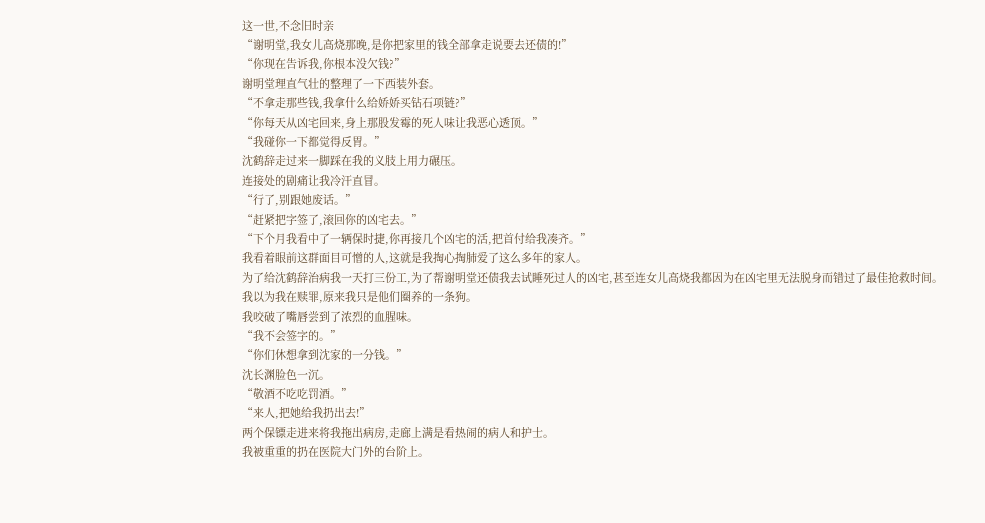这一世,不念旧时亲
“谢明堂,我女儿高烧那晚,是你把家里的钱全部拿走说要去还债的!”
“你现在告诉我,你根本没欠钱?”
谢明堂理直气壮的整理了一下西装外套。
“不拿走那些钱,我拿什么给娇娇买钻石项链?”
“你每天从凶宅回来,身上那股发霉的死人味让我恶心透顶。”
“我碰你一下都觉得反胃。”
沈鹤辞走过来一脚踩在我的义肢上用力碾压。
连接处的剧痛让我冷汗直冒。
“行了,别跟她废话。”
“赶紧把字签了,滚回你的凶宅去。”
“下个月我看中了一辆保时捷,你再接几个凶宅的活,把首付给我凑齐。”
我看着眼前这群面目可憎的人,这就是我掏心掏肺爱了这么多年的家人。
为了给沈鹤辞治病我一天打三份工,为了帮谢明堂还债我去试睡死过人的凶宅,甚至连女儿高烧我都因为在凶宅里无法脱身而错过了最佳抢救时间。
我以为我在赎罪,原来我只是他们圈养的一条狗。
我咬破了嘴唇尝到了浓烈的血腥味。
“我不会签字的。”
“你们休想拿到沈家的一分钱。”
沈长渊脸色一沉。
“敬酒不吃吃罚酒。”
“来人,把她给我扔出去!”
两个保镖走进来将我拖出病房,走廊上满是看热闹的病人和护士。
我被重重的扔在医院大门外的台阶上。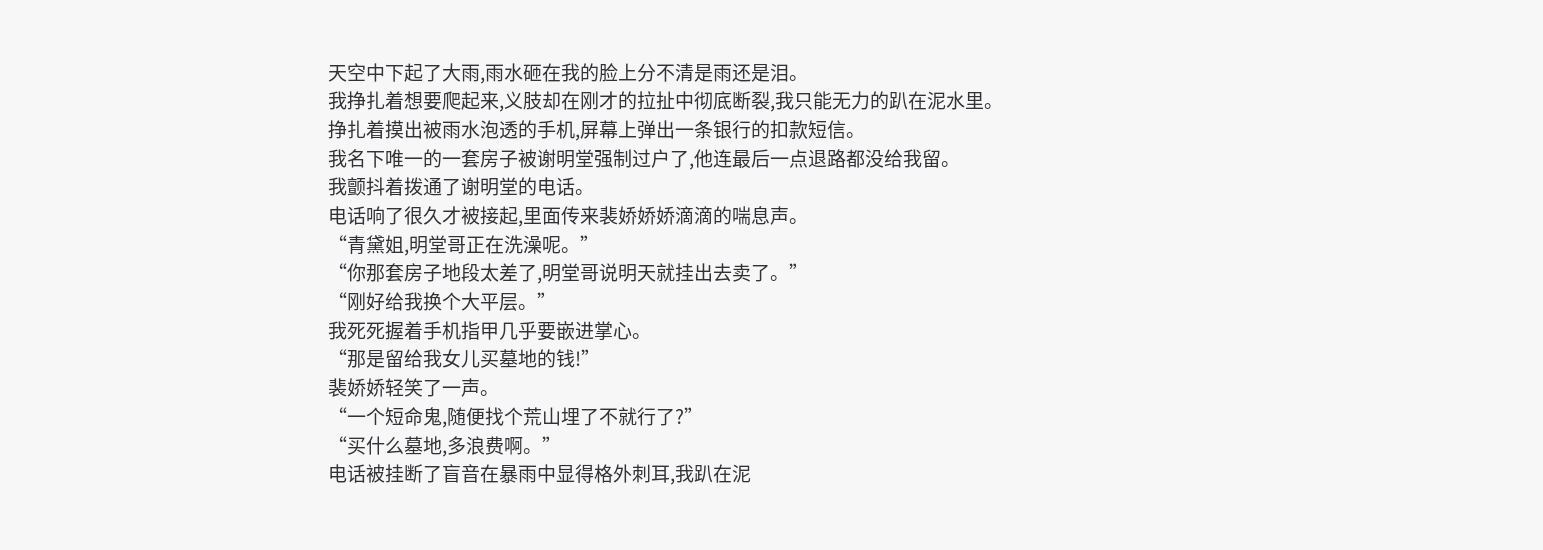天空中下起了大雨,雨水砸在我的脸上分不清是雨还是泪。
我挣扎着想要爬起来,义肢却在刚才的拉扯中彻底断裂,我只能无力的趴在泥水里。
挣扎着摸出被雨水泡透的手机,屏幕上弹出一条银行的扣款短信。
我名下唯一的一套房子被谢明堂强制过户了,他连最后一点退路都没给我留。
我颤抖着拨通了谢明堂的电话。
电话响了很久才被接起,里面传来裴娇娇娇滴滴的喘息声。
“青黛姐,明堂哥正在洗澡呢。”
“你那套房子地段太差了,明堂哥说明天就挂出去卖了。”
“刚好给我换个大平层。”
我死死握着手机指甲几乎要嵌进掌心。
“那是留给我女儿买墓地的钱!”
裴娇娇轻笑了一声。
“一个短命鬼,随便找个荒山埋了不就行了?”
“买什么墓地,多浪费啊。”
电话被挂断了盲音在暴雨中显得格外刺耳,我趴在泥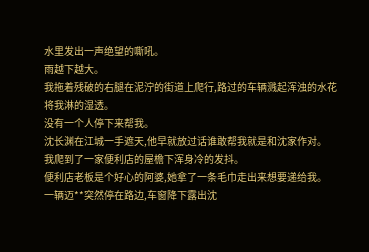水里发出一声绝望的嘶吼。
雨越下越大。
我拖着残破的右腿在泥泞的街道上爬行,路过的车辆溅起浑浊的水花将我淋的湿透。
没有一个人停下来帮我。
沈长渊在江城一手遮天,他早就放过话谁敢帮我就是和沈家作对。
我爬到了一家便利店的屋檐下浑身冷的发抖。
便利店老板是个好心的阿婆,她拿了一条毛巾走出来想要递给我。
一辆迈**突然停在路边,车窗降下露出沈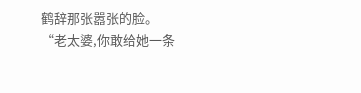鹤辞那张嚣张的脸。
“老太婆,你敢给她一条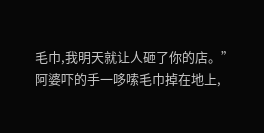毛巾,我明天就让人砸了你的店。”
阿婆吓的手一哆嗦毛巾掉在地上,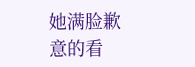她满脸歉意的看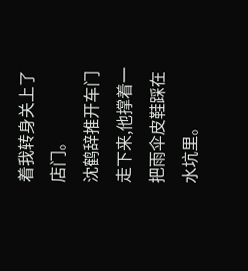着我转身关上了店门。
沈鹤辞推开车门走下来,他撑着一把雨伞皮鞋踩在水坑里。